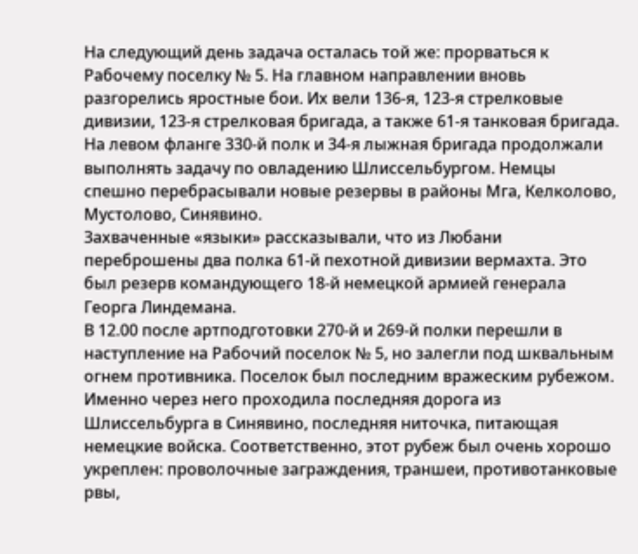На следующий день задача осталась той же: прорваться к Рабочему поселку № 5. На главном направлении вновь разгорелись яростные бои. Их вели 136-я, 123-я стрелковые дивизии, 123-я стрелковая бригада, а также 61-я танковая бригада. На левом фланге 330-й полк и 34-я лыжная бригада продолжали выполнять задачу по овладению Шлиссельбургом. Немцы спешно перебрасывали новые резервы в районы Мга, Келколово, Мустолово, Синявино.
Захваченные «языки» рассказывали, что из Любани переброшены два полка 61-й пехотной дивизии вермахта. Это был резерв командующего 18-й немецкой армией генерала Георга Линдемана.
В 12.00 после артподготовки 270-й и 269-й полки перешли в наступление на Рабочий поселок № 5, но залегли под шквальным огнем противника. Поселок был последним вражеским рубежом. Именно через него проходила последняя дорога из Шлиссельбурга в Синявино, последняя ниточка, питающая немецкие войска. Соответственно, этот рубеж был очень хорошо укреплен: проволочные заграждения, траншеи, противотанковые рвы,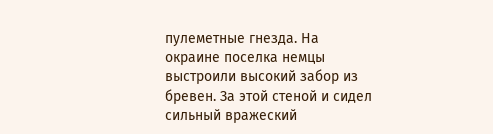пулеметные гнезда. На окраине поселка немцы выстроили высокий забор из бревен. За этой стеной и сидел сильный вражеский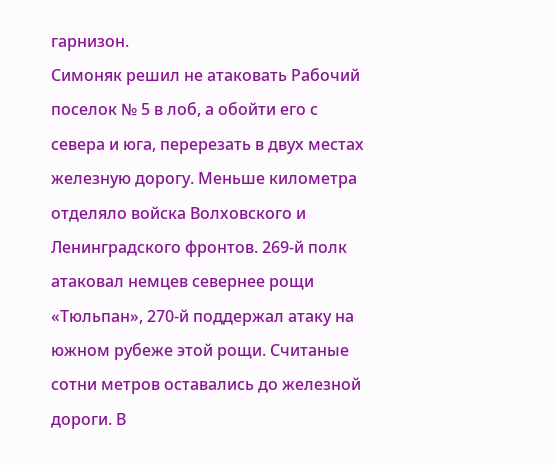гарнизон.
Симоняк решил не атаковать Рабочий поселок № 5 в лоб, а обойти его с севера и юга, перерезать в двух местах железную дорогу. Меньше километра отделяло войска Волховского и Ленинградского фронтов. 269-й полк атаковал немцев севернее рощи «Тюльпан», 270-й поддержал атаку на южном рубеже этой рощи. Считаные сотни метров оставались до железной дороги. В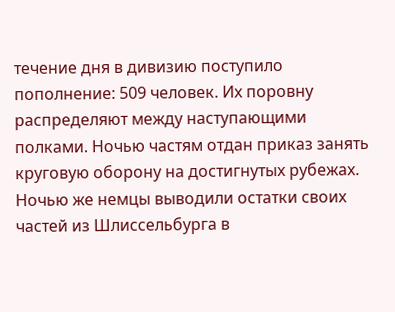течение дня в дивизию поступило пополнение: 509 человек. Их поровну распределяют между наступающими полками. Ночью частям отдан приказ занять круговую оборону на достигнутых рубежах. Ночью же немцы выводили остатки своих частей из Шлиссельбурга в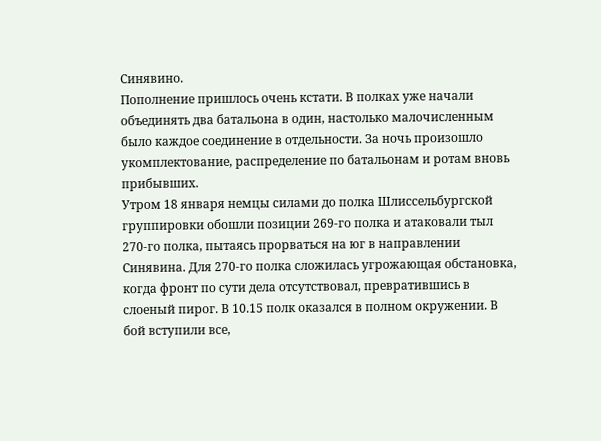Синявино.
Пополнение пришлось очень кстати. В полках уже начали объединять два батальона в один, настолько малочисленным было каждое соединение в отдельности. За ночь произошло укомплектование, распределение по батальонам и ротам вновь прибывших.
Утром 18 января немцы силами до полка Шлиссельбургской группировки обошли позиции 269-го полка и атаковали тыл 270-го полка, пытаясь прорваться на юг в направлении Синявина. Для 270-го полка сложилась угрожающая обстановка, когда фронт по сути дела отсутствовал, превратившись в слоеный пирог. В 10.15 полк оказался в полном окружении. В бой вступили все,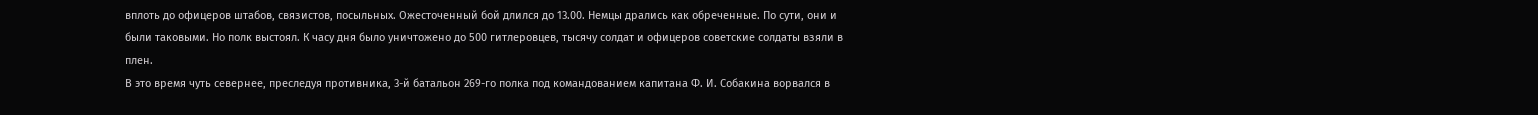вплоть до офицеров штабов, связистов, посыльных. Ожесточенный бой длился до 13.00. Немцы дрались как обреченные. По сути, они и были таковыми. Но полк выстоял. К часу дня было уничтожено до 500 гитлеровцев, тысячу солдат и офицеров советские солдаты взяли в плен.
В это время чуть севернее, преследуя противника, 3-й батальон 269-го полка под командованием капитана Ф. И. Собакина ворвался в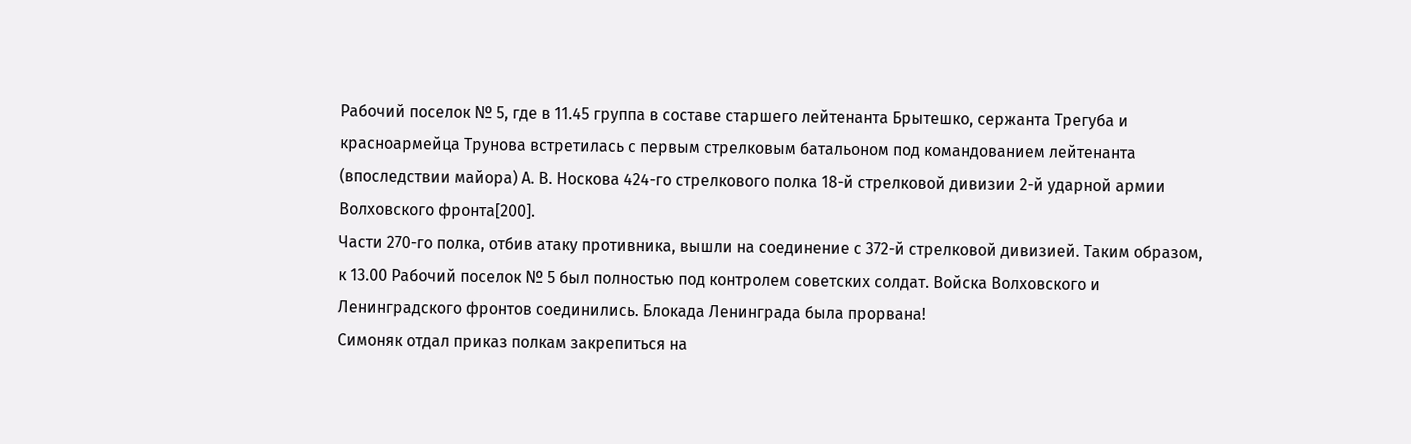Рабочий поселок № 5, где в 11.45 группа в составе старшего лейтенанта Брытешко, сержанта Трегуба и красноармейца Трунова встретилась с первым стрелковым батальоном под командованием лейтенанта (впоследствии майора) А. В. Носкова 424-го стрелкового полка 18-й стрелковой дивизии 2-й ударной армии Волховского фронта[200].
Части 270-го полка, отбив атаку противника, вышли на соединение с 372-й стрелковой дивизией. Таким образом, к 13.00 Рабочий поселок № 5 был полностью под контролем советских солдат. Войска Волховского и Ленинградского фронтов соединились. Блокада Ленинграда была прорвана!
Симоняк отдал приказ полкам закрепиться на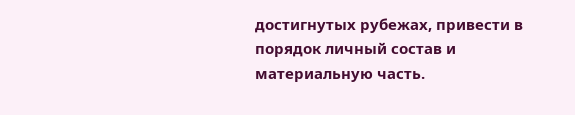достигнутых рубежах, привести в порядок личный состав и материальную часть.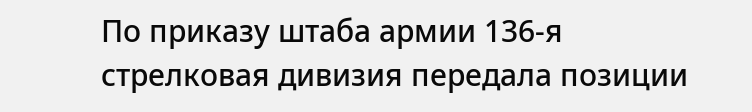По приказу штаба армии 136-я стрелковая дивизия передала позиции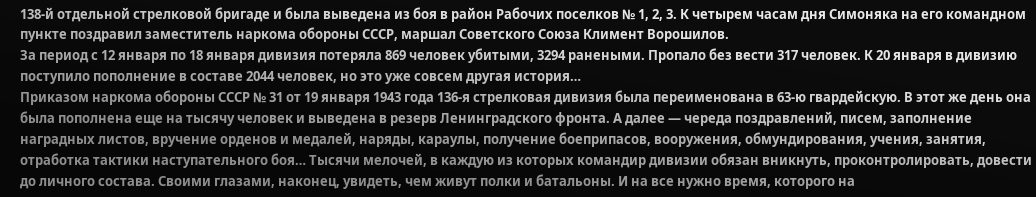138-й отдельной стрелковой бригаде и была выведена из боя в район Рабочих поселков № 1, 2, 3. К четырем часам дня Симоняка на его командном пункте поздравил заместитель наркома обороны СССР, маршал Советского Союза Климент Ворошилов.
За период с 12 января по 18 января дивизия потеряла 869 человек убитыми, 3294 ранеными. Пропало без вести 317 человек. К 20 января в дивизию поступило пополнение в составе 2044 человек, но это уже совсем другая история…
Приказом наркома обороны СССР № 31 от 19 января 1943 года 136-я стрелковая дивизия была переименована в 63-ю гвардейскую. В этот же день она была пополнена еще на тысячу человек и выведена в резерв Ленинградского фронта. А далее — череда поздравлений, писем, заполнение наградных листов, вручение орденов и медалей, наряды, караулы, получение боеприпасов, вооружения, обмундирования, учения, занятия, отработка тактики наступательного боя… Тысячи мелочей, в каждую из которых командир дивизии обязан вникнуть, проконтролировать, довести до личного состава. Своими глазами, наконец, увидеть, чем живут полки и батальоны. И на все нужно время, которого на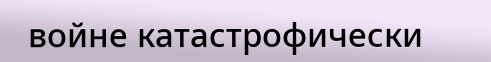войне катастрофически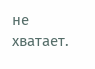не хватает.